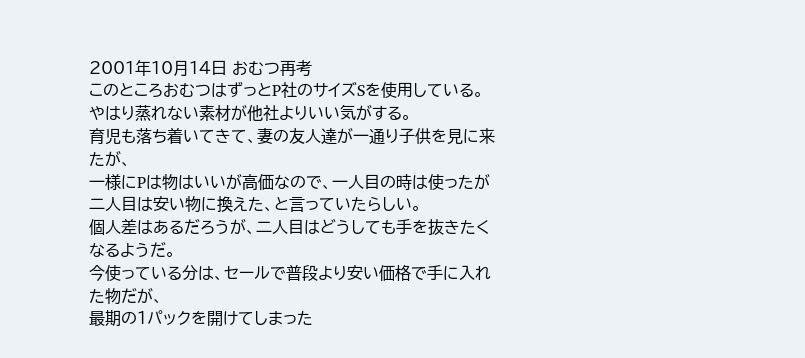2001年10月14日 おむつ再考
このところおむつはずっとP社のサイズSを使用している。
やはり蒸れない素材が他社よりいい気がする。
育児も落ち着いてきて、妻の友人達が一通り子供を見に来たが、
一様にPは物はいいが高価なので、一人目の時は使ったが
二人目は安い物に換えた、と言っていたらしい。
個人差はあるだろうが、二人目はどうしても手を抜きたくなるようだ。
今使っている分は、セールで普段より安い価格で手に入れた物だが、
最期の1パックを開けてしまった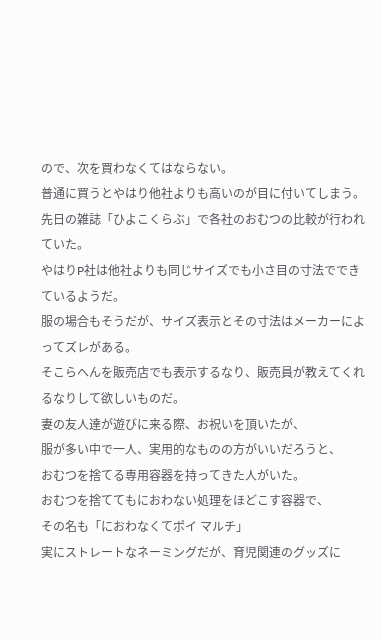ので、次を買わなくてはならない。
普通に買うとやはり他社よりも高いのが目に付いてしまう。
先日の雑誌「ひよこくらぶ」で各社のおむつの比較が行われていた。
やはりP社は他社よりも同じサイズでも小さ目の寸法でできているようだ。
服の場合もそうだが、サイズ表示とその寸法はメーカーによってズレがある。
そこらへんを販売店でも表示するなり、販売員が教えてくれるなりして欲しいものだ。
妻の友人達が遊びに来る際、お祝いを頂いたが、
服が多い中で一人、実用的なものの方がいいだろうと、
おむつを捨てる専用容器を持ってきた人がいた。
おむつを捨ててもにおわない処理をほどこす容器で、
その名も「におわなくてポイ マルチ」
実にストレートなネーミングだが、育児関連のグッズに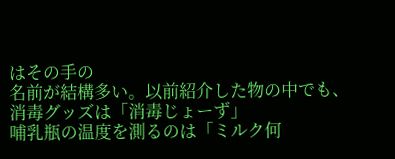はその手の
名前が結構多い。以前紹介した物の中でも、
消毒グッズは「消毒じょーず」
哺乳瓶の温度を測るのは「ミルク何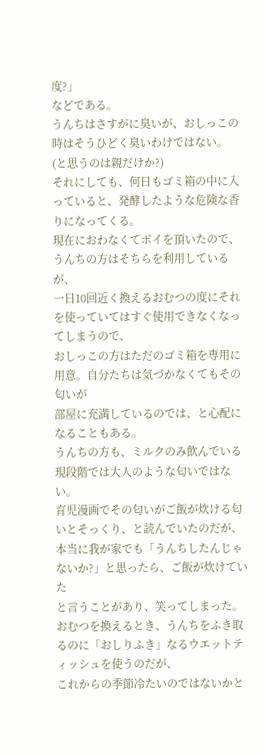度?」
などである。
うんちはさすがに臭いが、おしっこの時はそうひどく臭いわけではない。
(と思うのは親だけか?)
それにしても、何日もゴミ箱の中に入っていると、発酵したような危険な香りになってくる。
現在におわなくてポイを頂いたので、うんちの方はそちらを利用しているが、
一日10回近く換えるおむつの度にそれを使っていてはすぐ使用できなくなってしまうので、
おしっこの方はただのゴミ箱を専用に用意。自分たちは気づかなくてもその匂いが
部屋に充満しているのでは、と心配になることもある。
うんちの方も、ミルクのみ飲んでいる現段階では大人のような匂いではない。
育児漫画でその匂いがご飯が炊ける匂いとそっくり、と読んでいたのだが、
本当に我が家でも「うんちしたんじゃないか?」と思ったら、ご飯が炊けていた
と言うことがあり、笑ってしまった。
おむつを換えるとき、うんちをふき取るのに「おしりふき」なるウエットティッシュを使うのだが、
これからの季節冷たいのではないかと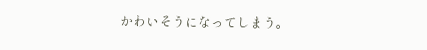かわいそうになってしまう。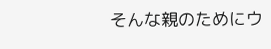そんな親のためにウ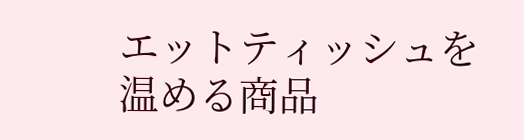エットティッシュを温める商品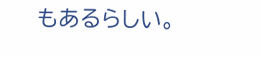もあるらしい。